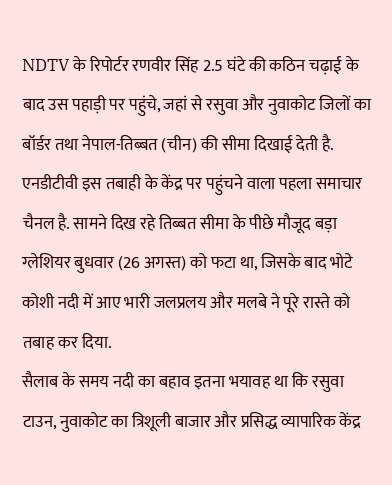NDTV के रिपोर्टर रणवीर सिंह 2.5 घंटे की कठिन चढ़ाई के बाद उस पहाड़ी पर पहुंचे, जहां से रसुवा और नुवाकोट जिलों का बॉर्डर तथा नेपाल-तिब्बत (चीन) की सीमा दिखाई देती है. एनडीटीवी इस तबाही के केंद्र पर पहुंचने वाला पहला समाचार चैनल है. सामने दिख रहे तिब्बत सीमा के पीछे मौजूद बड़ा ग्लेशियर बुधवार (26 अगस्त) को फटा था, जिसके बाद भोटे कोशी नदी में आए भारी जलप्रलय और मलबे ने पूरे रास्ते को तबाह कर दिया.
सैलाब के समय नदी का बहाव इतना भयावह था कि रसुवा टाउन, नुवाकोट का त्रिशूली बाजार और प्रसिद्ध व्यापारिक केंद्र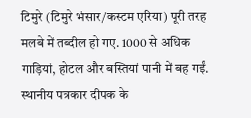टिमुरे (टिमुरे भंसार/कस्टम एरिया) पूरी तरह मलबे में तब्दील हो गए. 1000 से अधिक गाड़ियां, होटल और बस्तियां पानी में बह गईं. स्थानीय पत्रकार दीपक के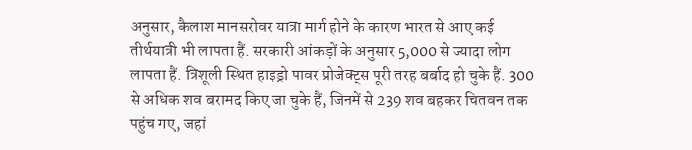अनुसार, कैलाश मानसरोवर यात्रा मार्ग होने के कारण भारत से आए कई तीर्थयात्री भी लापता हैं. सरकारी आंकड़ों के अनुसार 5,000 से ज्यादा लोग लापता हैं. त्रिशूली स्थित हाइड्रो पावर प्रोजेक्ट्स पूरी तरह बर्बाद हो चुके हैं. 300 से अधिक शव बरामद किए जा चुके हैं, जिनमें से 239 शव बहकर चितवन तक पहुंच गए, जहां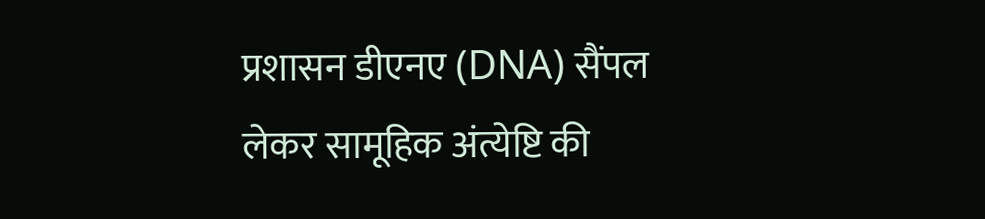प्रशासन डीएनए (DNA) सैंपल लेकर सामूहिक अंत्येष्टि की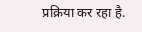प्रक्रिया कर रहा है.